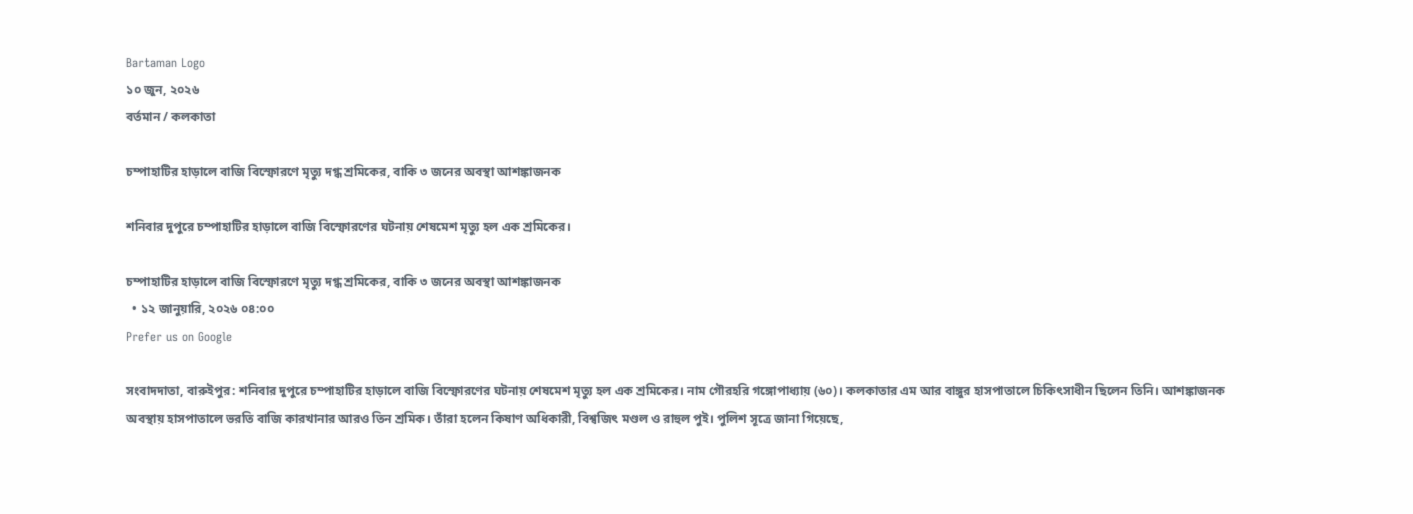Bartaman Logo
১০ জুন, ২০২৬
বর্তমান / কলকাতা

চম্পাহাটির হাড়ালে বাজি বিস্ফোরণে মৃত্যু দগ্ধ শ্রমিকের, বাকি ৩ জনের অবস্থা আশঙ্কাজনক

শনিবার দুপুরে চম্পাহাটির হাড়ালে বাজি বিস্ফোরণের ঘটনায় শেষমেশ মৃত্যু হল এক শ্রমিকের।

চম্পাহাটির হাড়ালে বাজি বিস্ফোরণে মৃত্যু দগ্ধ শ্রমিকের, বাকি ৩ জনের অবস্থা আশঙ্কাজনক
  • ১২ জানুয়ারি, ২০২৬ ০৪:০০
Prefer us on Google

সংবাদদাতা, বারুইপুর: শনিবার দুপুরে চম্পাহাটির হাড়ালে বাজি বিস্ফোরণের ঘটনায় শেষমেশ মৃত্যু হল এক শ্রমিকের। নাম গৌরহরি গঙ্গোপাধ্যায় (৬০)। কলকাতার এম আর বাঙ্গুর হাসপাতালে চিকিৎসাধীন ছিলেন তিনি। আশঙ্কাজনক অবস্থায় হাসপাতালে ভরতি বাজি কারখানার আরও তিন শ্রমিক। তাঁরা হলেন কিষাণ অধিকারী, বিশ্বজিৎ মণ্ডল ও রাহুল পুই। পুলিশ সূত্রে জানা গিয়েছে,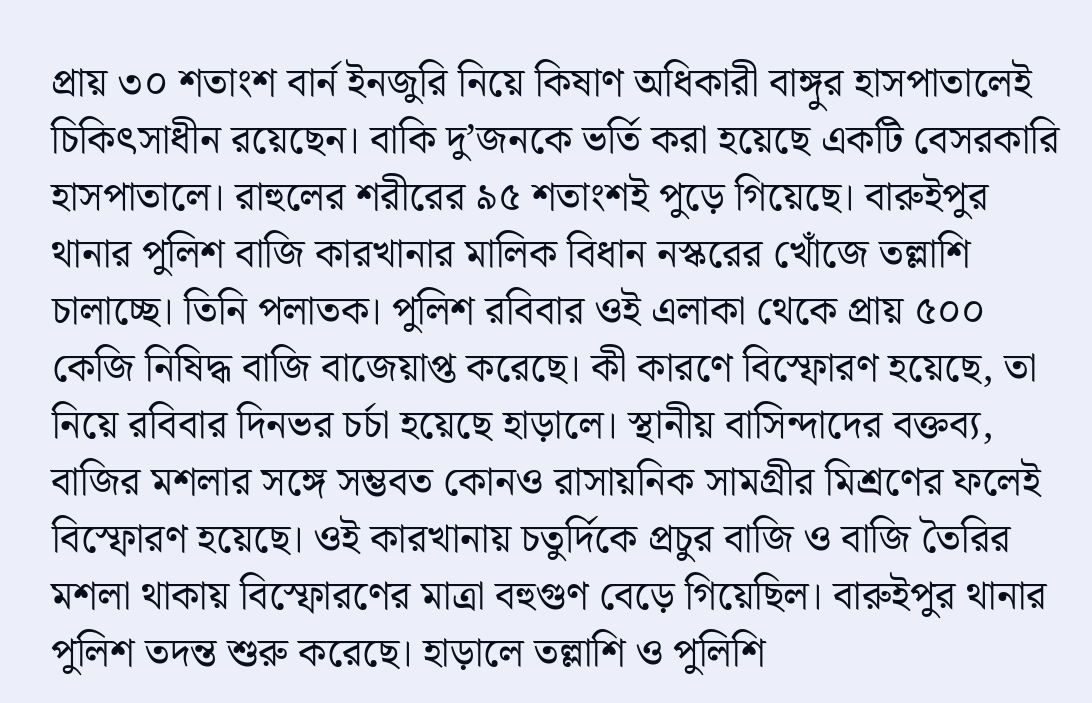প্রায় ৩০ শতাংশ বার্ন ইনজুরি নিয়ে কিষাণ অধিকারী বাঙ্গুর হাসপাতালেই চিকিৎসাধীন রয়েছেন। বাকি দু’জনকে ভর্তি করা হয়েছে একটি বেসরকারি হাসপাতালে। রাহুলের শরীরের ৯৫ শতাংশই পুড়ে গিয়েছে। বারুইপুর থানার পুলিশ বাজি কারখানার মালিক বিধান নস্করের খোঁজে তল্লাশি চালাচ্ছে। তিনি পলাতক। পুলিশ রবিবার ওই এলাকা থেকে প্রায় ৫০০ কেজি নিষিদ্ধ বাজি বাজেয়াপ্ত করেছে। কী কারণে বিস্ফোরণ হয়েছে, তা নিয়ে রবিবার দিনভর চর্চা হয়েছে হাড়ালে। স্থানীয় বাসিন্দাদের বক্তব্য, বাজির মশলার সঙ্গে সম্ভবত কোনও রাসায়নিক সামগ্রীর মিশ্রণের ফলেই বিস্ফোরণ হয়েছে। ওই কারখানায় চতুর্দিকে প্রচুর বাজি ও বাজি তৈরির মশলা থাকায় বিস্ফোরণের মাত্রা বহুগুণ বেড়ে গিয়েছিল। বারুইপুর থানার পুলিশ তদন্ত শুরু করেছে। হাড়ালে তল্লাশি ও পুলিশি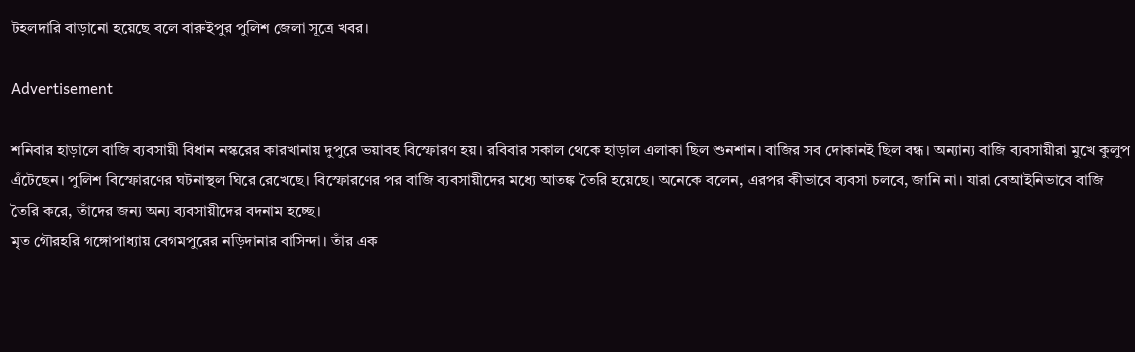টহলদারি বাড়ানো হয়েছে বলে বারুইপুর পুলিশ জেলা সূত্রে খবর।

Advertisement

শনিবার হাড়ালে বাজি ব্যবসায়ী বিধান নস্করের কারখানায় দুপুরে ভয়াবহ বিস্ফোরণ হয়। রবিবার সকাল থেকে হাড়াল এলাকা ছিল শুনশান। বাজির সব দোকানই ছিল বন্ধ। অন্যান্য বাজি ব্যবসায়ীরা মুখে কুলুপ এঁটেছেন। পুলিশ বিস্ফোরণের ঘটনাস্থল ঘিরে রেখেছে। বিস্ফোরণের পর বাজি ব্যবসায়ীদের মধ্যে আতঙ্ক তৈরি হয়েছে। অনেকে বলেন, এরপর কীভাবে ব্যবসা চলবে, জানি না। যারা বেআইনিভাবে বাজি তৈরি করে, তাঁদের জন্য অন্য ব্যবসায়ীদের বদনাম হচ্ছে।
মৃত গৌরহরি গঙ্গোপাধ্যায় বেগমপুরের নড়িদানার বাসিন্দা। তাঁর এক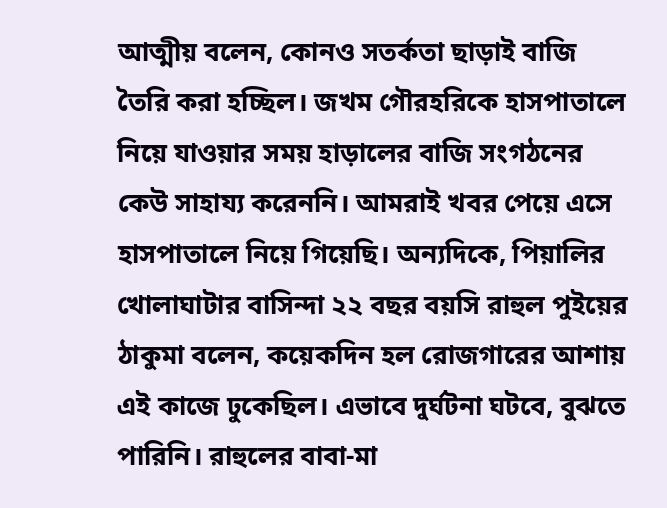আত্মীয় বলেন, কোনও সতর্কতা ছাড়াই বাজি তৈরি করা হচ্ছিল। জখম গৌরহরিকে হাসপাতালে নিয়ে যাওয়ার সময় হাড়ালের বাজি সংগঠনের কেউ সাহায্য করেননি। আমরাই খবর পেয়ে এসে হাসপাতালে নিয়ে গিয়েছি। অন্যদিকে, পিয়ালির খোলাঘাটার বাসিন্দা ২২ বছর বয়সি রাহুল পুইয়ের ঠাকুমা বলেন, কয়েকদিন হল রোজগারের আশায় এই কাজে ঢুকেছিল। এভাবে দুর্ঘটনা ঘটবে, বুঝতে পারিনি। রাহুলের বাবা-মা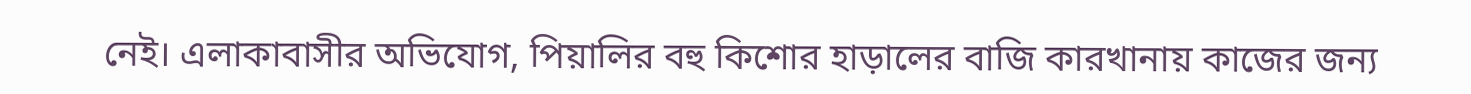নেই। এলাকাবাসীর অভিযোগ, পিয়ালির বহু কিশোর হাড়ালের বাজি কারখানায় কাজের জন্য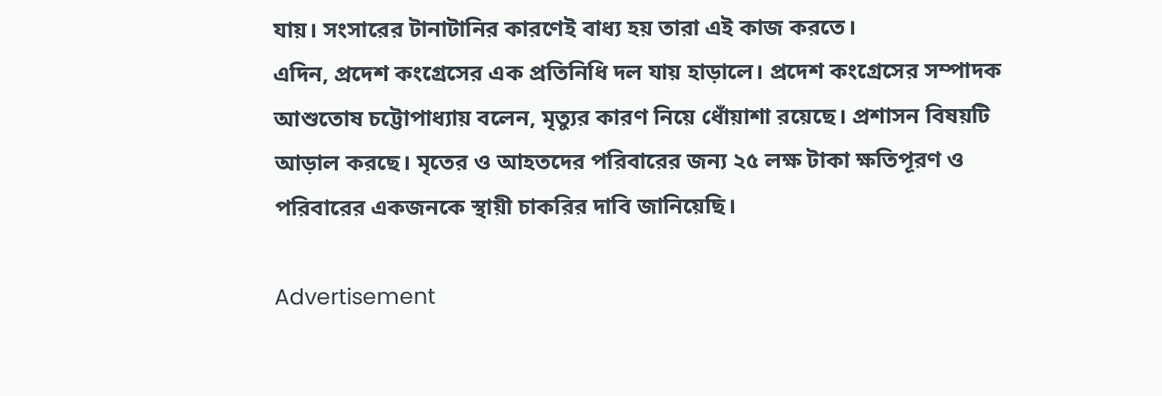যায়। সংসারের টানাটানির কারণেই বাধ্য হয় তারা এই কাজ করতে।
এদিন, প্রদেশ কংগ্রেসের এক প্রতিনিধি দল যায় হাড়ালে। প্রদেশ কংগ্রেসের সম্পাদক আশুতোষ চট্টোপাধ্যায় বলেন, মৃত্যুর কারণ নিয়ে ধোঁয়াশা রয়েছে। প্রশাসন বিষয়টি আড়াল করছে। মৃতের ও আহতদের পরিবারের জন্য ২৫ লক্ষ টাকা ক্ষতিপূরণ ও পরিবারের একজনকে স্থায়ী চাকরির দাবি জানিয়েছি।

Advertisement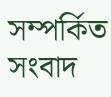সম্পর্কিত সংবাদ